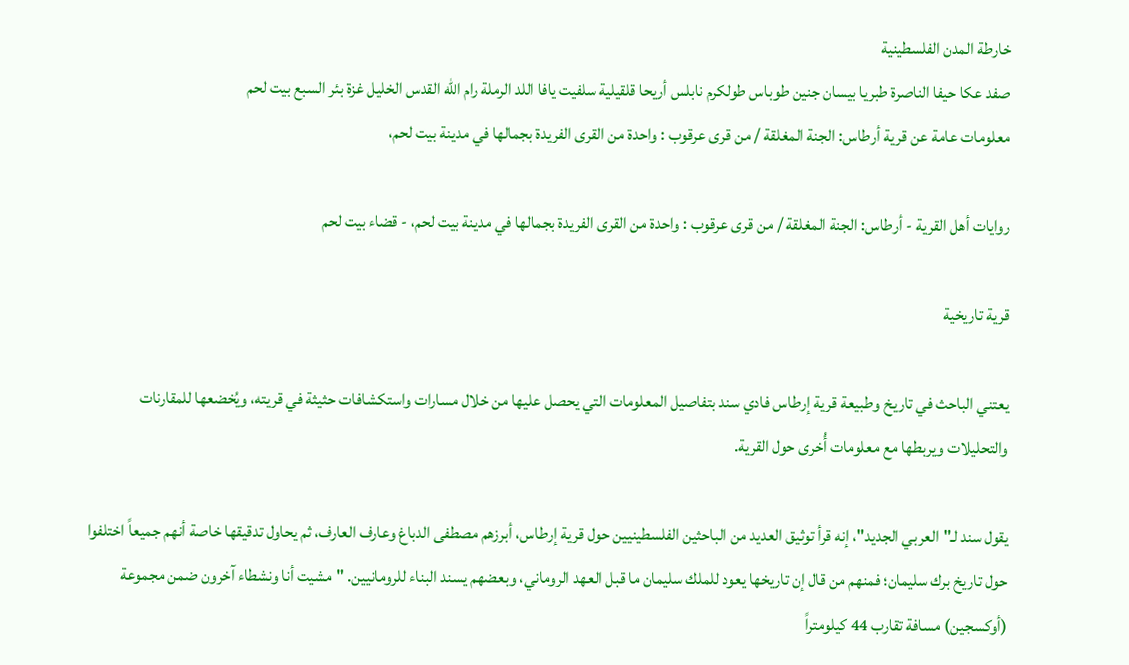خارطة المدن الفلسطينية
صفد عكا حيفا الناصرة طبريا بيسان جنين طوباس طولكرم نابلس أريحا قلقيلية سلفيت يافا اللد الرملة رام الله القدس الخليل غزة بئر السبع بيت لحم
معلومات عامة عن قرية أرطاس: الجنة المغلقة / من قرى عرقوب : واحدة من القرى الفريدة بجمالها في مدينة بيت لحم،

روايات أهل القرية - أرطاس: الجنة المغلقة / من قرى عرقوب : واحدة من القرى الفريدة بجمالها في مدينة بيت لحم، - قضاء بيت لحم

قرية تاريخية

يعتني الباحث في تاريخ وطبيعة قرية إرطاس فادي سند بتفاصيل المعلومات التي يحصل عليها من خلال مسارات واستكشافات حثيثة في قريته، ويُخضعها للمقارنات والتحليلات ويربطها مع معلومات أُخرى حول القرية.

يقول سند لـ"العربي الجديد"، إنه قرأ توثيق العديد من الباحثين الفلسطينيين حول قرية إرطاس، أبرزهم مصطفى الدباغ وعارف العارف، ثم يحاول تدقيقها خاصة أنهم جميعاً اختلفوا حول تاريخ برك سليمان؛ فمنهم من قال إن تاريخها يعود للملك سليمان ما قبل العهد الروماني، وبعضهم يسند البناء للرومانيين. "مشيت أنا ونشطاء آخرون ضمن مجموعة (أوكسجين) مسافة تقارب 44 كيلومتراً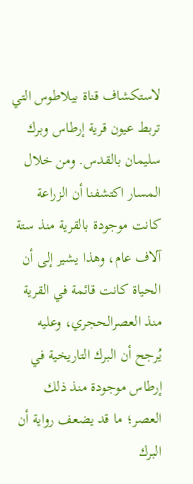لاستكشاف قناة بيلاطوس التي تربط عيون قرية إرطاس وبرك سليمان بالقدس. ومن خلال المسار اكتشفنا أن الزراعة كانت موجودة بالقرية منذ ستة آلاف عام، وهذا يشير إلى أن الحياة كانت قائمة في القرية منذ العصرالحجري، وعليه يُرجح أن البرك التاريخية في إرطاس موجودة منذ ذلك العصر؛ ما قد يضعف رواية أن البرك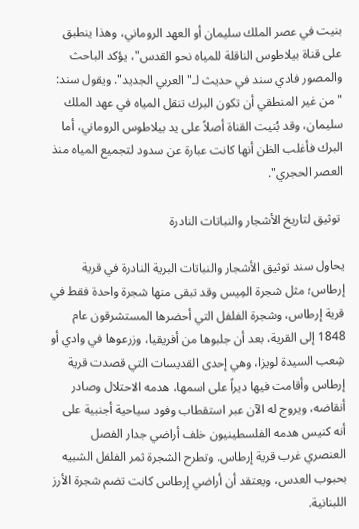بنيت في عصر الملك سليمان أو العهد الروماني، وهذا ينطبق على قناة بيلاطوس الناقلة للمياه نحو القدس"، يؤكد الباحث والمصور فادي سند في حديث لـ"العربي الجديد". ويقول سند: "من غير المنطقي أن تكون البرك تنقل المياه في عهد الملك سليمان، وقد بُنيت القناة أصلاً على يد بيلاطوس الروماني، أما البرك فأغلب الظن أنها كانت عبارة عن سدود لتجميع المياه منذ العصر الحجري".

 توثيق لتاريخ الأشجار والنباتات النادرة

يحاول سند توثيق الأشجار والنباتات البرية النادرة في قرية إرطاس؛ مثل شجرة المِيس وقد تبقى منها شجرة واحدة فقط في قرية إرطاس، وشجرة الفلفل التي أحضرها المستشرقون عام 1848 إلى القرية، بعد أن جلبوها من أفريقيا، وزرعوها في وادي أو شِعب السيدة لويزا، وهي إحدى القديسات التي قصدت قرية إرطاس وأقامت فيها ديراً على اسمها، هدمه الاحتلال وصادر أنقاضه، ويروج له الآن عبر استقطاب وفود سياحية أجنبية على أنه كنيس هدمه الفلسطينيون خلف أراضي جدار الفصل العنصري غرب قرية إرطاس. وتطرح الشجرة ثمر الفلفل الشبيه بحبوب العدس، ويعتقد أن أراضي إرطاس كانت تضم شجرة الأرز اللبنانية.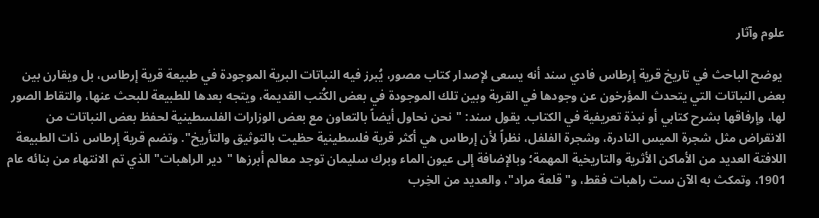علوم وآثار

 يوضح الباحث في تاريخ قرية إرطاس فادي سند أنه يسعى لإصدار كتاب مصور، يُبرز فيه النباتات البرية الموجودة في طبيعة قرية إرطاس، بل ويقارن بين بعض النباتات التي يتحدث المؤرخون عن وجودها في القرية وبين تلك الموجودة في بعض الكُتب القديمة، ويتجه بعدها للطبيعة للبحث عنها، والتقاط الصور لها، وإرفاقها بشرح كتابي أو نبذة تعريفية في الكتاب. يقول سند: "نحن نحاول أيضاً بالتعاون مع بعض الوزارات الفلسطينية لحفظ بعض النباتات من الانقراض مثل شجرة الميس النادرة، وشجرة الفلفل، نظراً لأن إرطاس هي أكثر قرية فلسطينية حظيت بالتوثيق والتأريخ". وتضم قرية إرطاس ذات الطبيعة اللافتة العديد من الأماكن الأثرية والتاريخية المهمة؛ وبالإضافة إلى عيون الماء وبرك سليمان توجد معالم أبرزها "دير الراهبات" الذي تم الانتهاء من بنائه عام 1901، وتمكث به الآن ست راهبات فقط، و"قلعة مراد"، والعديد من الخِرب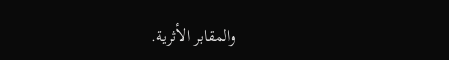والمقابر الأثرية.